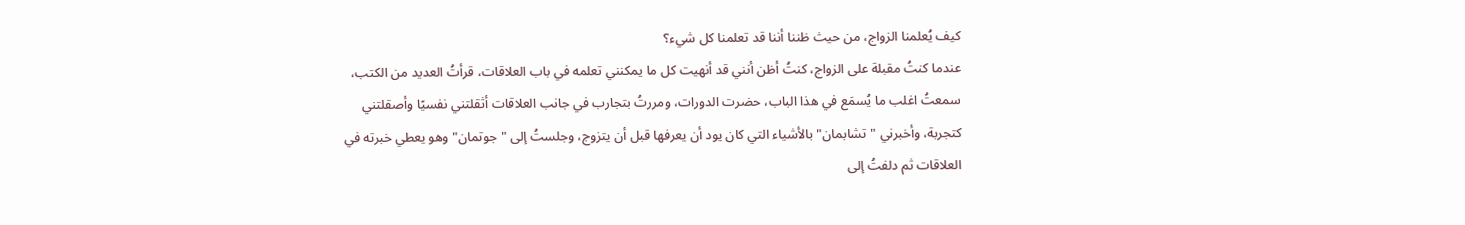كيف يُعلمنا الزواج، من حيث ظننا أننا قد تعلمنا كل شيء؟
عندما كنتُ مقبلة على الزواج، كنتُ أظن أنني قد أنهيت كل ما يمكنني تعلمه في باب العلاقات، قرأتُ العديد من الكتب، سمعتُ اغلب ما يُسمَع في هذا الباب، حضرت الدورات، ومررتُ بتجارب في جانب العلاقات أثقلتني نفسيًا وأصقلتني كتجربة، وأخبرني "تشابمان" بالأشياء التي كان يود أن يعرفها قبل أن يتزوج، وجلستُ إلى "جوتمان" وهو يعطي خبرته في العلاقات ثم دلفتُ إلى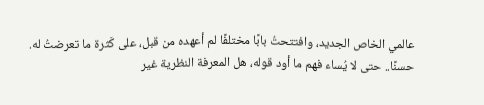عالمي الخاص الجديد، وافتتحتُ بابًا مختلفًا لم أعهده من قبل، على كَثرة ما تعرضتُ له. حسنًا.. حتى لا يُساء فهم ما أود قوله، هل المعرفة النظرية غير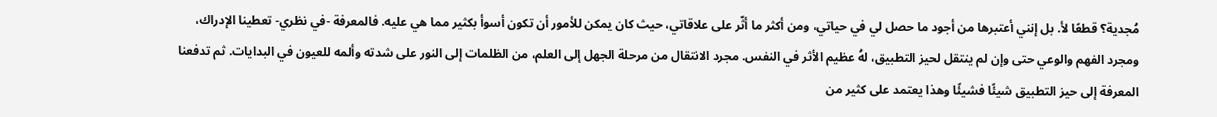مُجدية؟ قطعًا لأ. بل إنني أعتبرها من أجود ما حصل لي في حياتي، ومن أكثر ما أثّر على علاقاتي، حيث كان يمكن للأمور أن تكون أسوأ بكثير مما هي عليه. فالمعرفة -في نظري- تعطينا الإدراك، ومجرد الفهم والوعي حتى وإن لم ينتقل لحيز التطبيق، لهُ عظيم الأثر في النفس. مجرد الانتقال من مرحلة الجهل إلى العلم، من الظلمات إلى النور على شدته وألمه للعيون في البدايات. ثم تدفعنا المعرفة إلى حيز التطبيق شيئًا فشيئًا وهذا يعتمد على كثير من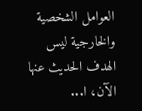العوامل الشخصية والخارجية ليس الهدف الحديث عنها الآن، ا...